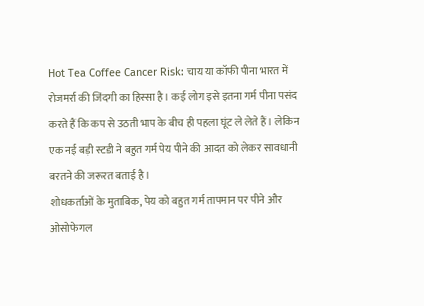Hot Tea Coffee Cancer Risk: चाय या कॉफी पीना भारत में रोजमर्रा की जिंदगी का हिस्सा है। कई लोग इसे इतना गर्म पीना पसंद करते हैं कि कप से उठती भाप के बीच ही पहला घूंट ले लेते हैं। लेकिन एक नई बड़ी स्टडी ने बहुत गर्म पेय पीने की आदत को लेकर सावधानी बरतने की जरूरत बताई है।
शोधकर्ताओं के मुताबिक, पेय को बहुत गर्म तापमान पर पीने और ओसोफेगल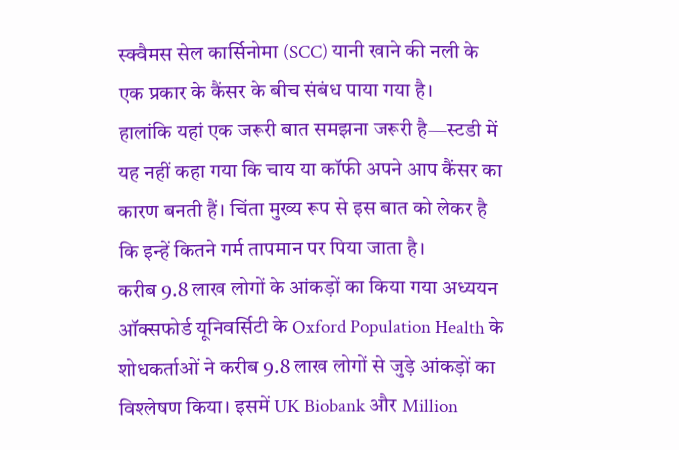स्क्वैमस सेल कार्सिनोमा (SCC) यानी खाने की नली के एक प्रकार के कैंसर के बीच संबंध पाया गया है।
हालांकि यहां एक जरूरी बात समझना जरूरी है—स्टडी में यह नहीं कहा गया कि चाय या कॉफी अपने आप कैंसर का कारण बनती हैं। चिंता मुख्य रूप से इस बात को लेकर है कि इन्हें कितने गर्म तापमान पर पिया जाता है।
करीब 9.8 लाख लोगों के आंकड़ों का किया गया अध्ययन
ऑक्सफोर्ड यूनिवर्सिटी के Oxford Population Health के शोधकर्ताओं ने करीब 9.8 लाख लोगों से जुड़े आंकड़ों का विश्लेषण किया। इसमें UK Biobank और Million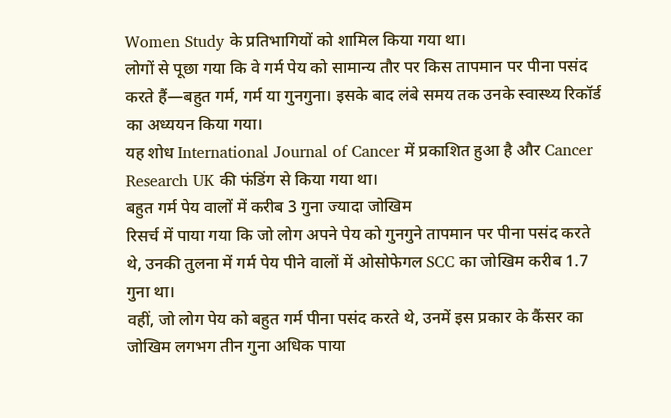Women Study के प्रतिभागियों को शामिल किया गया था।
लोगों से पूछा गया कि वे गर्म पेय को सामान्य तौर पर किस तापमान पर पीना पसंद करते हैं—बहुत गर्म, गर्म या गुनगुना। इसके बाद लंबे समय तक उनके स्वास्थ्य रिकॉर्ड का अध्ययन किया गया।
यह शोध International Journal of Cancer में प्रकाशित हुआ है और Cancer Research UK की फंडिंग से किया गया था।
बहुत गर्म पेय वालों में करीब 3 गुना ज्यादा जोखिम
रिसर्च में पाया गया कि जो लोग अपने पेय को गुनगुने तापमान पर पीना पसंद करते थे, उनकी तुलना में गर्म पेय पीने वालों में ओसोफेगल SCC का जोखिम करीब 1.7 गुना था।
वहीं, जो लोग पेय को बहुत गर्म पीना पसंद करते थे, उनमें इस प्रकार के कैंसर का जोखिम लगभग तीन गुना अधिक पाया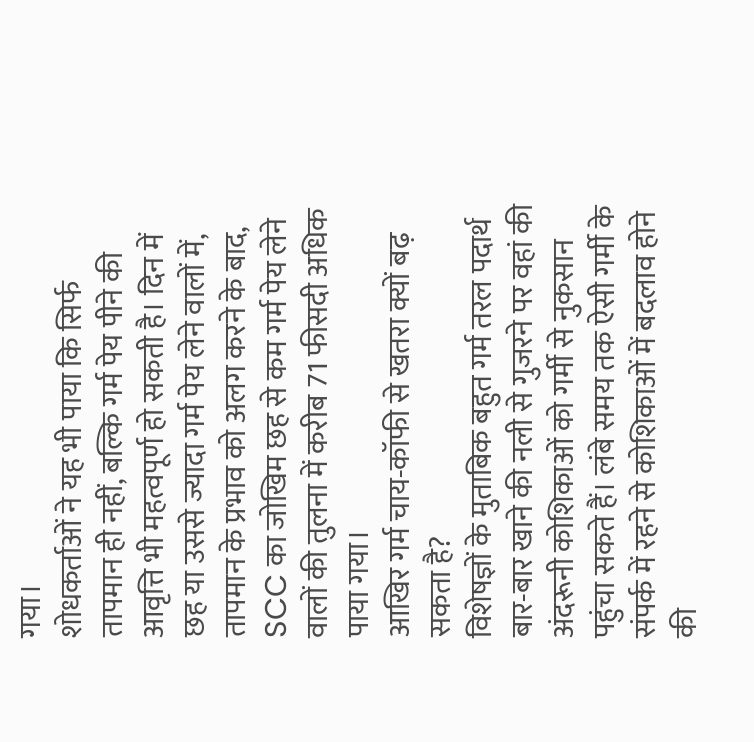गया।
शोधकर्ताओं ने यह भी पाया कि सिर्फ तापमान ही नहीं, बल्कि गर्म पेय पीने की आवृत्ति भी महत्वपूर्ण हो सकती है। दिन में छह या उससे ज्यादा गर्म पेय लेने वालों में, तापमान के प्रभाव को अलग करने के बाद, SCC का जोखिम छह से कम गर्म पेय लेने वालों की तुलना में करीब 71 फीसदी अधिक पाया गया।
आखिर गर्म चाय-कॉफी से खतरा क्यों बढ़ सकता है?
विशेषज्ञों के मुताबिक बहुत गर्म तरल पदार्थ बार-बार खाने की नली से गुजरने पर वहां की अंदरूनी कोशिकाओं को गर्मी से नुकसान पहुंचा सकते हैं। लंबे समय तक ऐसी गर्मी के संपर्क में रहने से कोशिकाओं में बदलाव होने की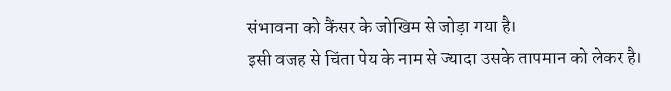संभावना को कैंसर के जोखिम से जोड़ा गया है।
इसी वजह से चिंता पेय के नाम से ज्यादा उसके तापमान को लेकर है।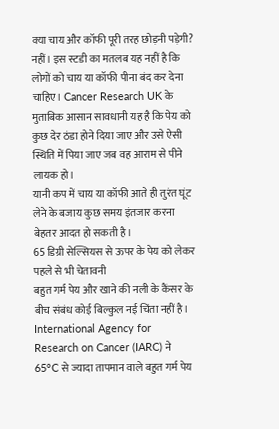क्या चाय और कॉफी पूरी तरह छोड़नी पड़ेगी?
नहीं। इस स्टडी का मतलब यह नहीं है कि लोगों को चाय या कॉफी पीना बंद कर देना चाहिए। Cancer Research UK के मुताबिक आसान सावधानी यह है कि पेय को कुछ देर ठंडा होने दिया जाए और उसे ऐसी स्थिति में पिया जाए जब वह आराम से पीने लायक हो।
यानी कप में चाय या कॉफी आते ही तुरंत घूंट लेने के बजाय कुछ समय इंतजार करना बेहतर आदत हो सकती है।
65 डिग्री सेल्सियस से ऊपर के पेय को लेकर पहले से भी चेतावनी
बहुत गर्म पेय और खाने की नली के कैंसर के बीच संबंध कोई बिल्कुल नई चिंता नहीं है। International Agency for Research on Cancer (IARC) ने 65°C से ज्यादा तापमान वाले बहुत गर्म पेय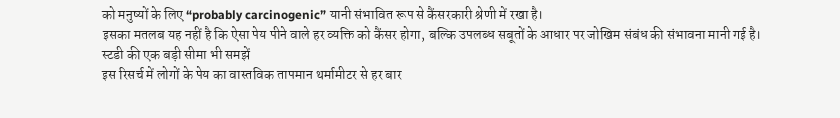को मनुष्यों के लिए “probably carcinogenic” यानी संभावित रूप से कैंसरकारी श्रेणी में रखा है।
इसका मतलब यह नहीं है कि ऐसा पेय पीने वाले हर व्यक्ति को कैंसर होगा, बल्कि उपलब्ध सबूतों के आधार पर जोखिम संबंध की संभावना मानी गई है।
स्टडी की एक बड़ी सीमा भी समझें
इस रिसर्च में लोगों के पेय का वास्तविक तापमान थर्मामीटर से हर बार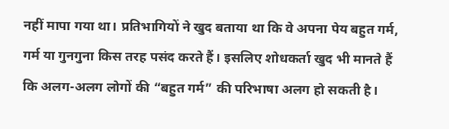नहीं मापा गया था। प्रतिभागियों ने खुद बताया था कि वे अपना पेय बहुत गर्म, गर्म या गुनगुना किस तरह पसंद करते हैं। इसलिए शोधकर्ता खुद भी मानते हैं कि अलग-अलग लोगों की “बहुत गर्म” की परिभाषा अलग हो सकती है।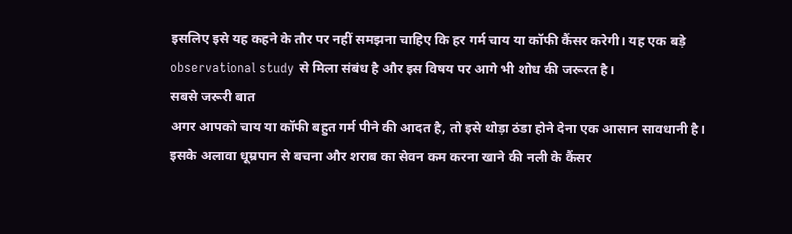इसलिए इसे यह कहने के तौर पर नहीं समझना चाहिए कि हर गर्म चाय या कॉफी कैंसर करेगी। यह एक बड़े observational study से मिला संबंध है और इस विषय पर आगे भी शोध की जरूरत है।
सबसे जरूरी बात
अगर आपको चाय या कॉफी बहुत गर्म पीने की आदत है, तो इसे थोड़ा ठंडा होने देना एक आसान सावधानी है। इसके अलावा धूम्रपान से बचना और शराब का सेवन कम करना खाने की नली के कैंसर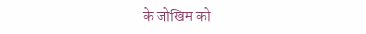के जोखिम को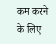कम करने के लिए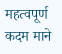महत्वपूर्ण कदम माने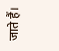जाते हैं।